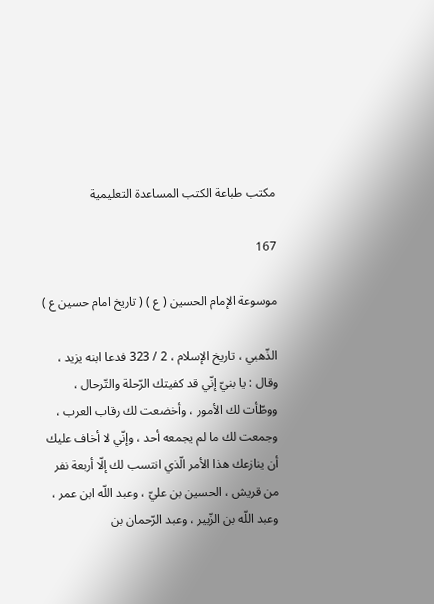مكتب طباعة الكتب المساعدة التعليمية

167

موسوعة الإمام الحسين ( ع ) ( تاريخ امام حسين ع )

الذّهبي ، تاريخ الإسلام ، 2 / 323 فدعا ابنه يزيد ، وقال : يا بنيّ إنّي قد كفيتك الرّحلة والتّرحال ، ووطّأت لك الأمور ، وأخضعت لك رقاب العرب ، وجمعت لك ما لم يجمعه أحد ، وإنّي لا أخاف عليك أن ينازعك هذا الأمر الّذي انتسب لك إلّا أربعة نفر من قريش ، الحسين بن عليّ ، وعبد اللّه ابن عمر ، وعبد اللّه بن الزّبير ، وعبد الرّحمان بن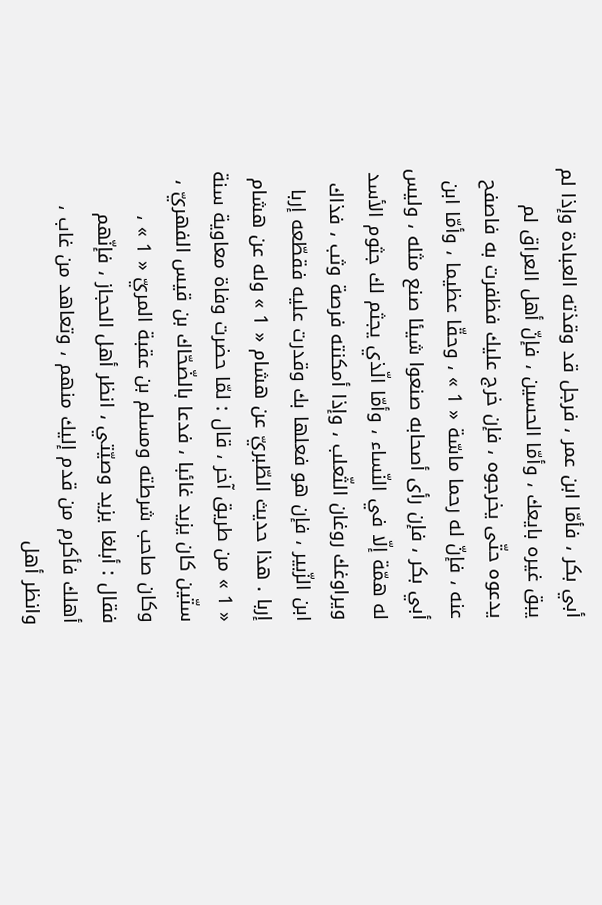أبي بكر ، فأمّا ابن عمر ، فرجل قد وقذته العبادة وإذا لم يبق غيره بايعك ، وأمّا الحسين ، فإنّ أهل العراق لم يدعوه حتّى يخرجوه ، فإن خرج عليك فظفرت به فاصفح عنه ، فإنّ له رحما ماسّة « 1 » ، وحقّا عظيما ، وأمّا ابن أبي بكر ، فإن رأى أصحابه صنعوا شيئا صنع مثله ، وليس له همّة إلّا في النّساء ، وأمّا الّذي يجثم لك جثوم الأسد ويراوغك روغان الثّعلب ، وإذا أمكنته فرصة وثب ، فذاك ابن الزّبير ، فإن هو فعلها بك وقدرت عليه فقطّعه إربا إربا . هذا حديث الطّبريّ عن هشام « 1 » وله عن هشام « 1 » من طريق آخر ، قال : لمّا حضرت وفاة معاوية سنة ستّين كان يزيد غائبا ، فدعا بالضّحّاك بن قيس الفهريّ ، وكان صاحب شرطته ومسلم بن عقبة المريّ « 1 » ، فقال : أبلغا يزيد وصيّتي ، انظر أهل الحجاز ، فإنّهم أهلك فأكرم من قدم إليك منهم ، وتعاهد من غاب ، وانظر أهل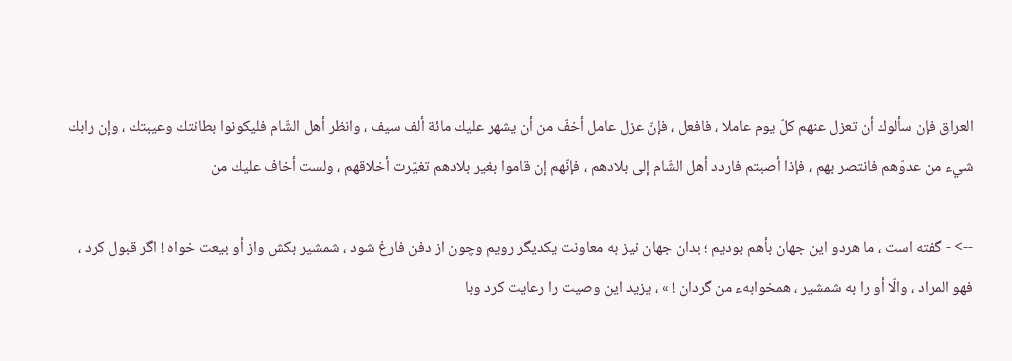العراق فإن سألوك أن تعزل عنهم كلّ يوم عاملا ، فافعل ، فإنّ عزل عامل أخفّ من أن يشهر عليك مائة ألف سيف ، وانظر أهل الشّام فليكونوا بطانتك وعيبتك ، وإن رابك شيء من عدوّهم فانتصر بهم ، فإذا أصبتم فاردد أهل الشّام إلى بلادهم ، فإنّهم إن قاموا بغير بلادهم تغيّرت أخلاقهم ، ولست أخاف عليك من

--> - گفته است ، ما هردو اين جهان بأهم بوديم ؛ بدان جهان نيز به معاونت يكديگر رويم وچون از دفن فارغ شود ، شمشير بكش واز أو بيعت خواه ! اگر قبول كرد ، فهو المراد ، والّا أو را به شمشير ، همخوابهء من گردان ! » ، يزيد اين وصيت را رعايت كرد وبا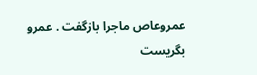عمروعاص ماجرا بازگفت . عمرو بگريست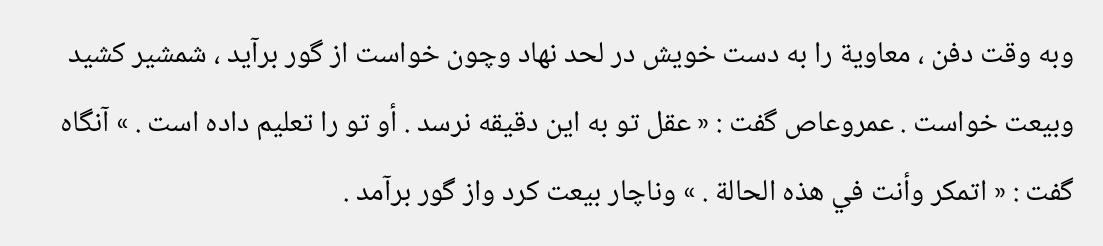وبه وقت دفن ، معاوية را به دست خويش در لحد نهاد وچون خواست از گور برآيد ، شمشير كشيد وبيعت خواست . عمروعاص گفت : « عقل تو به اين دقيقه نرسد . أو تو را تعليم داده است . » آنگاه گفت : « اتمكر وأنت في هذه الحالة . » وناچار بيعت كرد واز گور برآمد .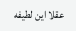عقلا اين لطيفه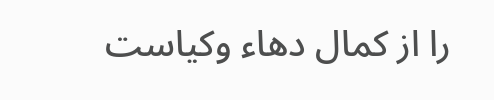را از كمال دهاء وكياست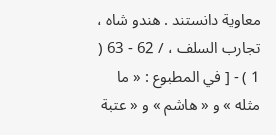معاوية دانستند . هندو شاه ، تجارب السلف ، / 62 - 63 ( 1 ) - [ في المطبوع : « ما مثله » و « هاشم » و « عتبة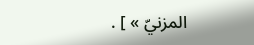المزنيّ » ] .